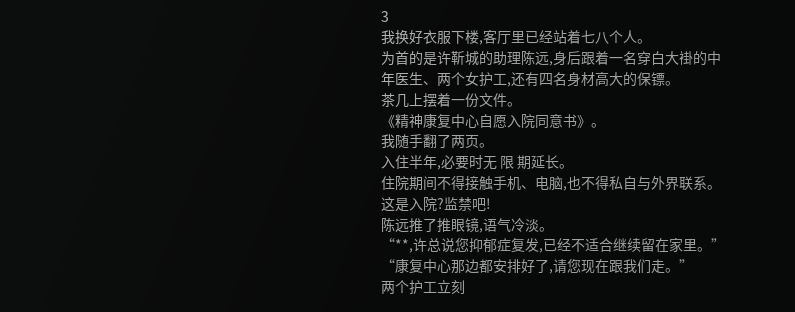3
我换好衣服下楼,客厅里已经站着七八个人。
为首的是许靳城的助理陈远,身后跟着一名穿白大褂的中年医生、两个女护工,还有四名身材高大的保镖。
茶几上摆着一份文件。
《精神康复中心自愿入院同意书》。
我随手翻了两页。
入住半年,必要时无 限 期延长。
住院期间不得接触手机、电脑,也不得私自与外界联系。
这是入院?监禁吧!
陈远推了推眼镜,语气冷淡。
“**,许总说您抑郁症复发,已经不适合继续留在家里。”
“康复中心那边都安排好了,请您现在跟我们走。”
两个护工立刻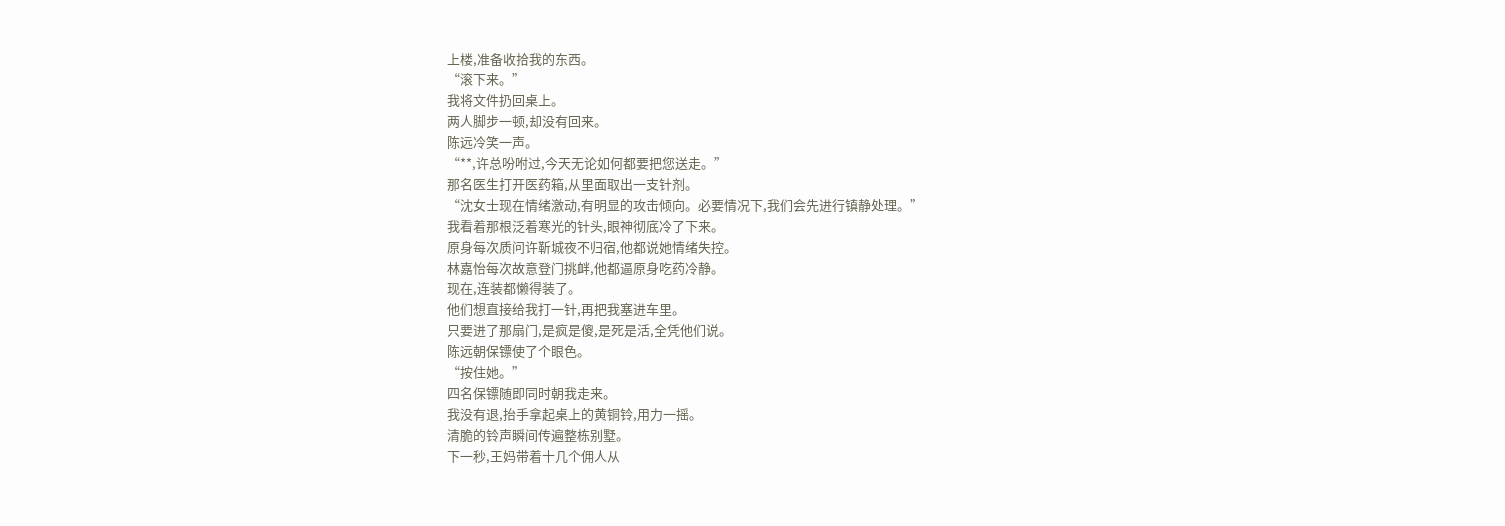上楼,准备收拾我的东西。
“滚下来。”
我将文件扔回桌上。
两人脚步一顿,却没有回来。
陈远冷笑一声。
“**,许总吩咐过,今天无论如何都要把您送走。”
那名医生打开医药箱,从里面取出一支针剂。
“沈女士现在情绪激动,有明显的攻击倾向。必要情况下,我们会先进行镇静处理。”
我看着那根泛着寒光的针头,眼神彻底冷了下来。
原身每次质问许靳城夜不归宿,他都说她情绪失控。
林嘉怡每次故意登门挑衅,他都逼原身吃药冷静。
现在,连装都懒得装了。
他们想直接给我打一针,再把我塞进车里。
只要进了那扇门,是疯是傻,是死是活,全凭他们说。
陈远朝保镖使了个眼色。
“按住她。”
四名保镖随即同时朝我走来。
我没有退,抬手拿起桌上的黄铜铃,用力一摇。
清脆的铃声瞬间传遍整栋别墅。
下一秒,王妈带着十几个佣人从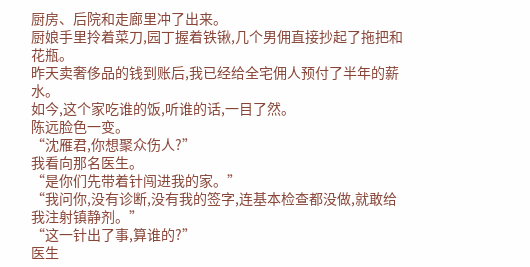厨房、后院和走廊里冲了出来。
厨娘手里拎着菜刀,园丁握着铁锹,几个男佣直接抄起了拖把和花瓶。
昨天卖奢侈品的钱到账后,我已经给全宅佣人预付了半年的薪水。
如今,这个家吃谁的饭,听谁的话,一目了然。
陈远脸色一变。
“沈雁君,你想聚众伤人?”
我看向那名医生。
“是你们先带着针闯进我的家。”
“我问你,没有诊断,没有我的签字,连基本检查都没做,就敢给我注射镇静剂。”
“这一针出了事,算谁的?”
医生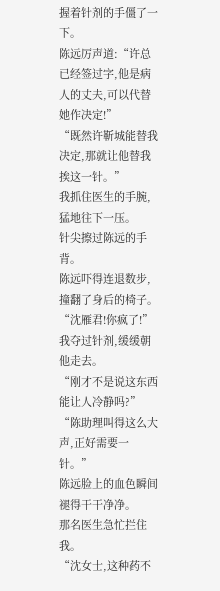握着针剂的手僵了一下。
陈远厉声道:“许总已经签过字,他是病人的丈夫,可以代替她作决定!”
“既然许靳城能替我决定,那就让他替我挨这一针。”
我抓住医生的手腕,猛地往下一压。
针尖擦过陈远的手背。
陈远吓得连退数步,撞翻了身后的椅子。
“沈雁君!你疯了!”
我夺过针剂,缓缓朝他走去。
“刚才不是说这东西能让人冷静吗?”
“陈助理叫得这么大声,正好需要一针。”
陈远脸上的血色瞬间褪得干干净净。
那名医生急忙拦住我。
“沈女士,这种药不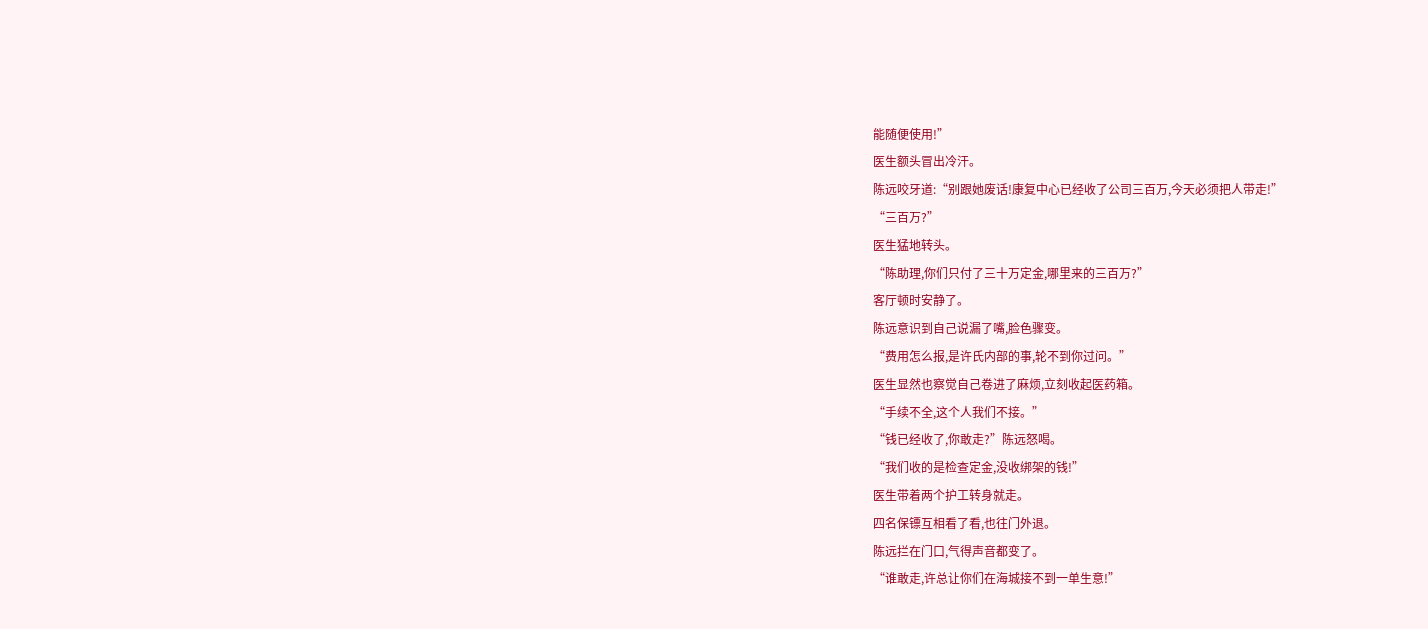能随便使用!”
医生额头冒出冷汗。
陈远咬牙道:“别跟她废话!康复中心已经收了公司三百万,今天必须把人带走!”
“三百万?”
医生猛地转头。
“陈助理,你们只付了三十万定金,哪里来的三百万?”
客厅顿时安静了。
陈远意识到自己说漏了嘴,脸色骤变。
“费用怎么报,是许氏内部的事,轮不到你过问。”
医生显然也察觉自己卷进了麻烦,立刻收起医药箱。
“手续不全,这个人我们不接。”
“钱已经收了,你敢走?”陈远怒喝。
“我们收的是检查定金,没收绑架的钱!”
医生带着两个护工转身就走。
四名保镖互相看了看,也往门外退。
陈远拦在门口,气得声音都变了。
“谁敢走,许总让你们在海城接不到一单生意!”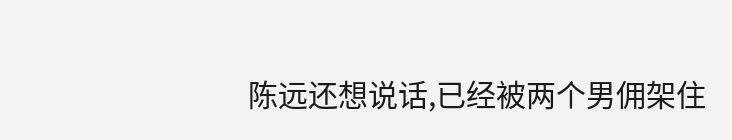陈远还想说话,已经被两个男佣架住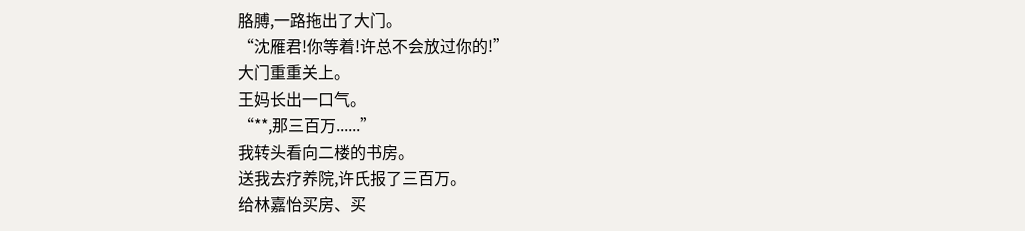胳膊,一路拖出了大门。
“沈雁君!你等着!许总不会放过你的!”
大门重重关上。
王妈长出一口气。
“**,那三百万......”
我转头看向二楼的书房。
送我去疗养院,许氏报了三百万。
给林嘉怡买房、买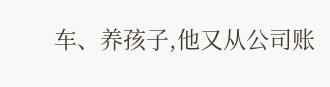车、养孩子,他又从公司账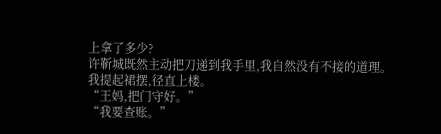上拿了多少?
许靳城既然主动把刀递到我手里,我自然没有不接的道理。
我提起裙摆,径直上楼。
“王妈,把门守好。”
“我要查账。”